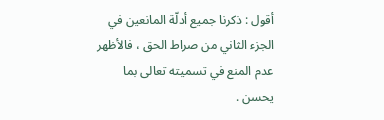أقول : ذكرنا جميع أدلّة المانعين في الجزء الثاني من صراط الحق ، فالأظهر عدم المنع في تسميته تعالى بما يحسن .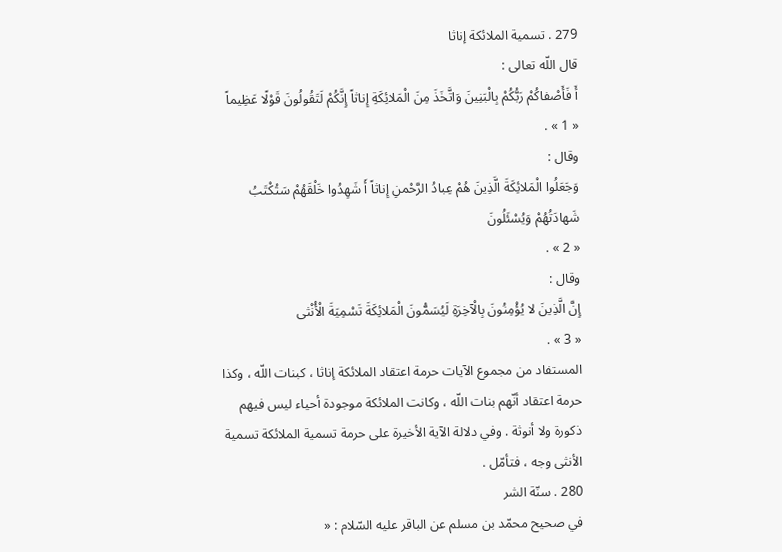279 . تسمية الملائكة إناثا
قال اللّه تعالى :
أَ فَأَصْفاكُمْ رَبُّكُمْ بِالْبَنِينَ وَاتَّخَذَ مِنَ الْمَلائِكَةِ إِناثاً إِنَّكُمْ لَتَقُولُونَ قَوْلًا عَظِيماً
« 1 » .
وقال :
وَجَعَلُوا الْمَلائِكَةَ الَّذِينَ هُمْ عِبادُ الرَّحْمنِ إِناثاً أَ شَهِدُوا خَلْقَهُمْ سَتُكْتَبُ شَهادَتُهُمْ وَيُسْئَلُونَ
« 2 » .
وقال :
إِنَّ الَّذِينَ لا يُؤْمِنُونَ بِالْآخِرَةِ لَيُسَمُّونَ الْمَلائِكَةَ تَسْمِيَةَ الْأُنْثى
« 3 » .
المستفاد من مجموع الآيات حرمة اعتقاد الملائكة إناثا ، كبنات اللّه ، وكذا حرمة اعتقاد أنّهم بنات اللّه ، وكانت الملائكة موجودة أحياء ليس فيهم ذكورة ولا أنوثة . وفي دلالة الآية الأخيرة على حرمة تسمية الملائكة تسمية الأنثى وجه ، فتأمّل .
280 . سنّة الشر
في صحيح محمّد بن مسلم عن الباقر عليه السّلام : «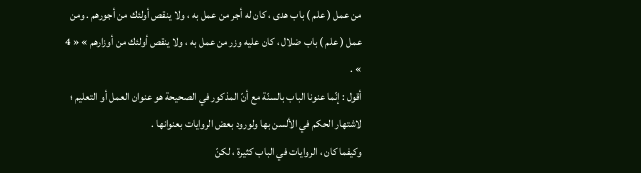من عمل ( علم ) باب هدى ، كان له أجر من عمل به ، ولا ينقص أولئك من أجورهم . ومن عمل ( علم ) باب ضلال ، كان عليه وزر من عمل به ، ولا ينقص أولئك من أوزارهم » « 4 » .
أقول : إنّما عنونا الباب بالسنّة مع أنّ المذكور في الصحيحة هو عنوان العمل أو التعليم ؛ لاشتهار الحكم في الألسن بها ولورود بعض الروايات بعنوانها .
وكيفما كان ، الروايات في الباب كثيرة ، لكنّ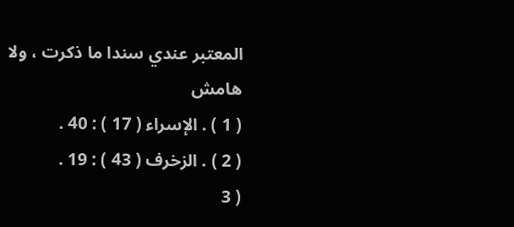المعتبر عندي سندا ما ذكرت ، ولا
هامش
( 1 ) . الإسراء ( 17 ) : 40 .
( 2 ) . الزخرف ( 43 ) : 19 .
( 3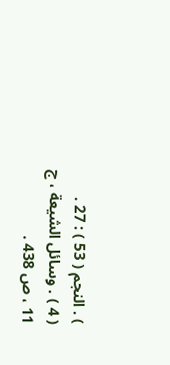) . النجم ( 53 ) : 27 .
( 4 ) . وسائل الشيعة ، ج 11 ، ص 438 .